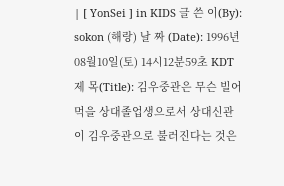| [ YonSei ] in KIDS 글 쓴 이(By): sokon (해랑) 날 짜 (Date): 1996년08월10일(토) 14시12분59초 KDT 제 목(Title): 김우중관은 무슨 빌어먹을 상대졸업생으로서 상대신관이 김우중관으로 불러진다는 것은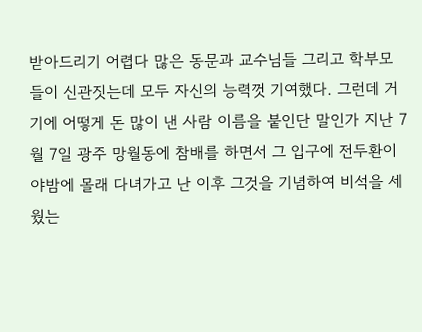받아드리기 어렵다 많은 동문과 교수님들 그리고 학부모들이 신관짓는데 모두 자신의 능력껏 기여했다. 그런데 거기에 어떻게 돈 많이 낸 사람 이름을 붙인단 말인가 지난 7월 7일 광주 망월동에 참배를 하면서 그 입구에 전두환이 야밤에 몰래 다녀가고 난 이후 그것을 기념하여 비석을 세웠는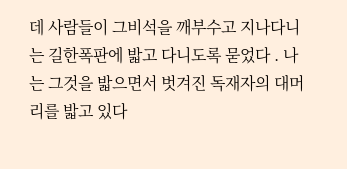데 사람들이 그비석을 깨부수고 지나다니는 길한폭판에 밟고 다니도록 묻었다 . 나는 그것을 밟으면서 벗겨진 독재자의 대머리를 밟고 있다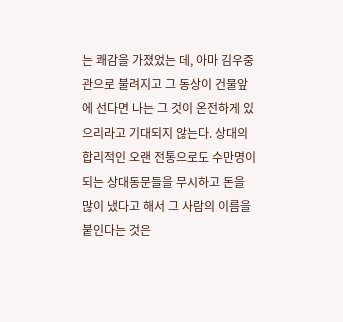는 쾌감을 가졌었는 데, 아마 김우중 관으로 불려지고 그 동상이 건물앞에 선다면 나는 그 것이 온전하게 있으리라고 기대되지 않는다. 상대의 합리적인 오랜 전통으로도 수만명이 되는 상대동문들을 무시하고 돈을 많이 냈다고 해서 그 사람의 이름을 붙인다는 것은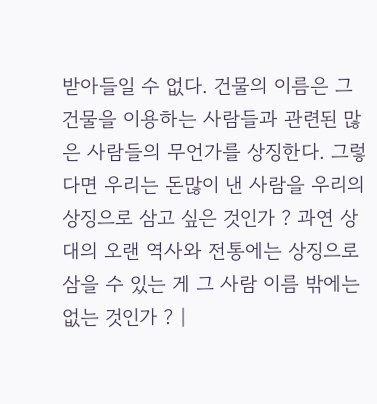받아들일 수 없다. 건물의 이름은 그 건물을 이용하는 사람들과 관련된 많은 사람들의 무언가를 상징한다. 그렇다면 우리는 돈많이 낸 사람을 우리의 상징으로 삼고 싶은 것인가 ? 과연 상대의 오랜 역사와 전통에는 상징으로 삼을 수 있는 게 그 사람 이름 밖에는 없는 것인가 ? |